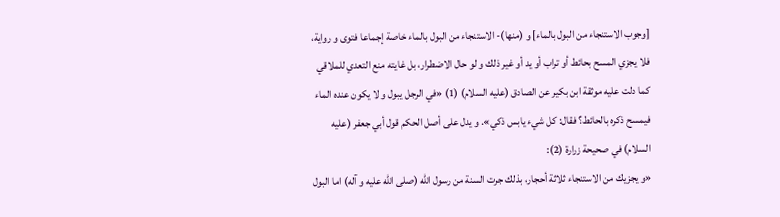[وجوب الاستنجاء من البول بالماء] و (منها)- الاستنجاء من البول بالماء خاصة إجماعا فتوى و رواية، فلا يجزي المسح بحائط أو تراب أو يد أو غير ذلك و لو حال الاضطرار، بل غايته منع التعدي للملاقي كما دلت عليه موثقة ابن بكير عن الصادق (عليه السلام) (1) «في الرجل يبول و لا يكون عنده الماء فيمسح ذكره بالحائط؟ فقال: كل شيء يابس ذكي». و يدل على أصل الحكم قول أبي جعفر (عليه السلام) في صحيحة زرارة (2):
«و يجزيك من الاستنجاء ثلاثة أحجار، بذلك جرت السنة من رسول اللّٰه (صلى اللّٰه عليه و آله) اما البول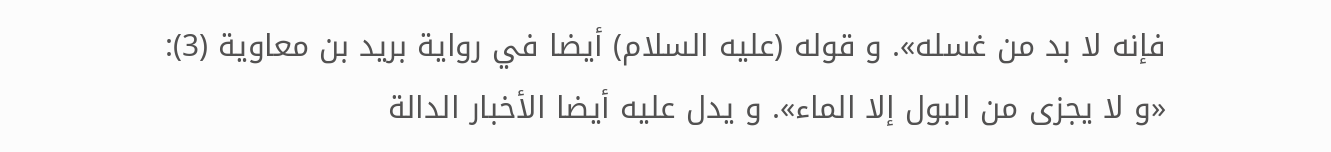فإنه لا بد من غسله». و قوله (عليه السلام) أيضا في رواية بريد بن معاوية (3): «و لا يجزى من البول إلا الماء». و يدل عليه أيضا الأخبار الدالة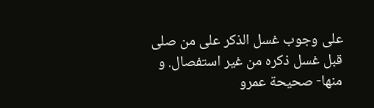على وجوب غسل الذكر على من صلى قبل غسل ذكره من غير استفصال. و منها- صحيحة عمرو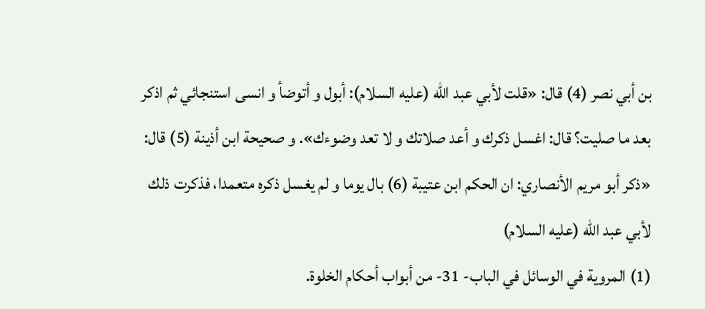بن أبي نصر (4) قال: «قلت لأبي عبد اللّٰه (عليه السلام): أبول و أتوضأ و انسى استنجائي ثم اذكر بعد ما صليت؟ قال: اغسل ذكرك و أعد صلاتك و لا تعد وضوءك». و صحيحة ابن أذينة (5) قال: «ذكر أبو مريم الأنصاري: ان الحكم ابن عتيبة (6) بال يوما و لم يغسل ذكره متعمدا، فذكرت ذلك لأبي عبد اللّٰه (عليه السلام)
(1) المروية في الوسائل في الباب- 31- من أبواب أحكام الخلوة.